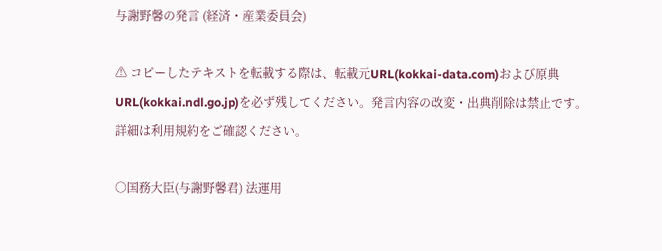与謝野馨の発言 (経済・産業委員会)

⚠ コピーしたテキストを転載する際は、転載元URL(kokkai-data.com)および原典URL(kokkai.ndl.go.jp)を必ず残してください。発言内容の改変・出典削除は禁止です。 詳細は利用規約をご確認ください。

○国務大臣(与謝野馨君) 法運用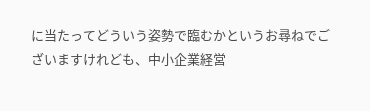に当たってどういう姿勢で臨むかというお尋ねでございますけれども、中小企業経営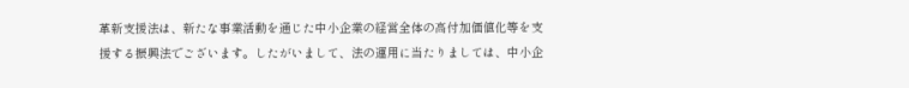革新支援法は、新たな事業活動を通じた中小企業の経営全体の高付加価値化等を支援する振興法でございます。したがいまして、法の運用に当たりましては、中小企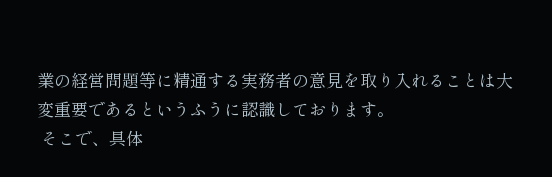業の経営問題等に精通する実務者の意見を取り入れることは大変重要であるというふうに認識しております。
 そこで、具体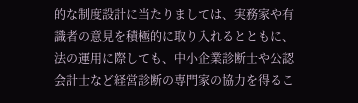的な制度設計に当たりましては、実務家や有識者の意見を積極的に取り入れるとともに、法の運用に際しても、中小企業診断士や公認会計士など経営診断の専門家の協力を得るこ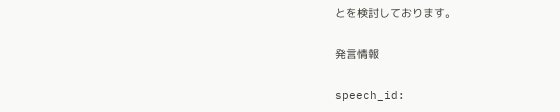とを検討しております。

発言情報

speech_id: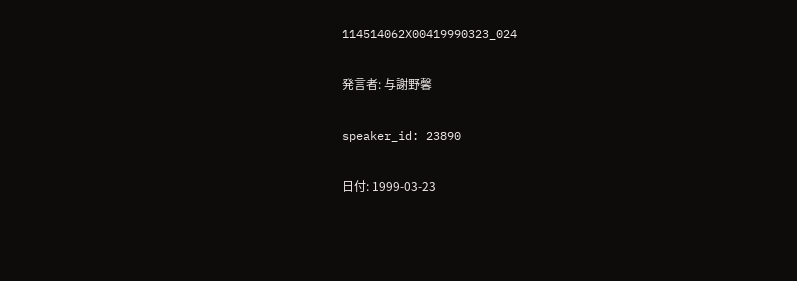114514062X00419990323_024

発言者: 与謝野馨

speaker_id: 23890

日付: 1999-03-23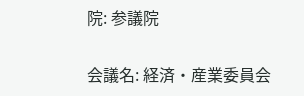院: 参議院

会議名: 経済・産業委員会